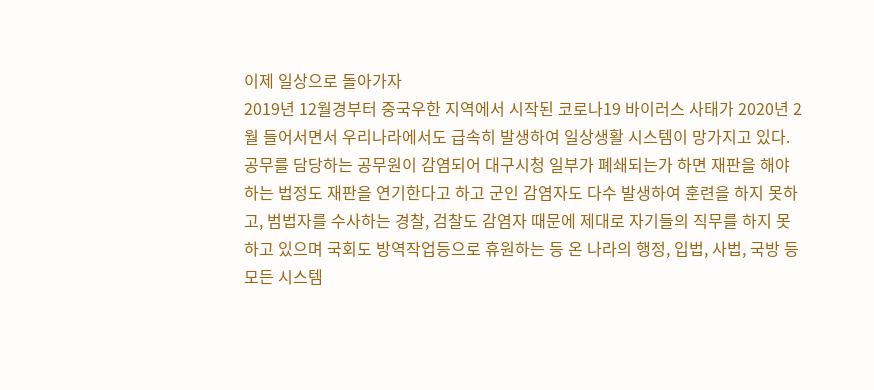이제 일상으로 돌아가자
2019년 12월경부터 중국우한 지역에서 시작된 코로나19 바이러스 사태가 2020년 2월 들어서면서 우리나라에서도 급속히 발생하여 일상생활 시스템이 망가지고 있다.
공무를 담당하는 공무원이 감염되어 대구시청 일부가 폐쇄되는가 하면 재판을 해야 하는 법정도 재판을 연기한다고 하고 군인 감염자도 다수 발생하여 훈련을 하지 못하고, 범법자를 수사하는 경찰, 검찰도 감염자 때문에 제대로 자기들의 직무를 하지 못하고 있으며 국회도 방역작업등으로 휴원하는 등 온 나라의 행정, 입법, 사법, 국방 등 모든 시스템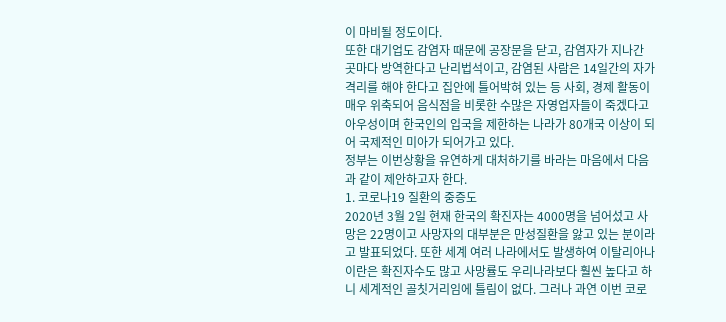이 마비될 정도이다.
또한 대기업도 감염자 때문에 공장문을 닫고, 감염자가 지나간 곳마다 방역한다고 난리법석이고, 감염된 사람은 14일간의 자가 격리를 해야 한다고 집안에 틀어박혀 있는 등 사회, 경제 활동이 매우 위축되어 음식점을 비롯한 수많은 자영업자들이 죽겠다고 아우성이며 한국인의 입국을 제한하는 나라가 80개국 이상이 되어 국제적인 미아가 되어가고 있다.
정부는 이번상황을 유연하게 대처하기를 바라는 마음에서 다음과 같이 제안하고자 한다.
1. 코로나19 질환의 중증도
2020년 3월 2일 현재 한국의 확진자는 4000명을 넘어섰고 사망은 22명이고 사망자의 대부분은 만성질환을 앓고 있는 분이라고 발표되었다. 또한 세계 여러 나라에서도 발생하여 이탈리아나 이란은 확진자수도 많고 사망률도 우리나라보다 훨씬 높다고 하니 세계적인 골칫거리임에 틀림이 없다. 그러나 과연 이번 코로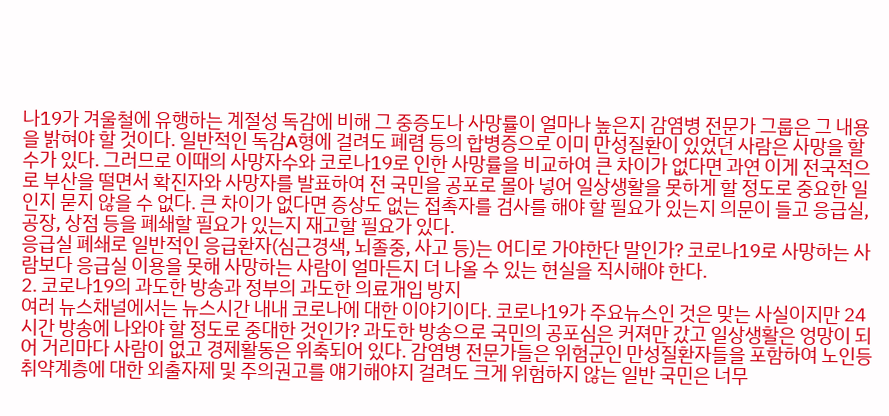나19가 겨울철에 유행하는 계절성 독감에 비해 그 중증도나 사망률이 얼마나 높은지 감염병 전문가 그룹은 그 내용을 밝혀야 할 것이다. 일반적인 독감A형에 걸려도 폐렴 등의 합병증으로 이미 만성질환이 있었던 사람은 사망을 할 수가 있다. 그러므로 이때의 사망자수와 코로나19로 인한 사망률을 비교하여 큰 차이가 없다면 과연 이게 전국적으로 부산을 떨면서 확진자와 사망자를 발표하여 전 국민을 공포로 몰아 넣어 일상생활을 못하게 할 정도로 중요한 일인지 묻지 않을 수 없다. 큰 차이가 없다면 증상도 없는 접촉자를 검사를 해야 할 필요가 있는지 의문이 들고 응급실, 공장, 상점 등을 폐쇄할 필요가 있는지 재고할 필요가 있다.
응급실 폐쇄로 일반적인 응급환자(심근경색, 뇌졸중, 사고 등)는 어디로 가야한단 말인가? 코로나19로 사망하는 사람보다 응급실 이용을 못해 사망하는 사람이 얼마든지 더 나올 수 있는 현실을 직시해야 한다.
2. 코로나19의 과도한 방송과 정부의 과도한 의료개입 방지
여러 뉴스채널에서는 뉴스시간 내내 코로나에 대한 이야기이다. 코로나19가 주요뉴스인 것은 맞는 사실이지만 24시간 방송에 나와야 할 정도로 중대한 것인가? 과도한 방송으로 국민의 공포심은 커져만 갔고 일상생활은 엉망이 되어 거리마다 사람이 없고 경제활동은 위축되어 있다. 감염병 전문가들은 위험군인 만성질환자들을 포함하여 노인등 취약계층에 대한 외출자제 및 주의권고를 얘기해야지 걸려도 크게 위험하지 않는 일반 국민은 너무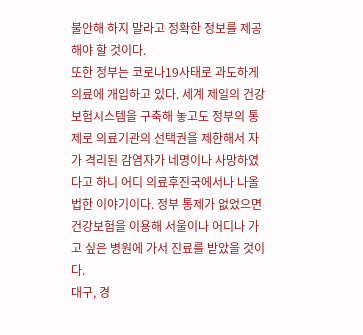불안해 하지 말라고 정확한 정보를 제공해야 할 것이다.
또한 정부는 코로나19사태로 과도하게 의료에 개입하고 있다. 세계 제일의 건강보험시스템을 구축해 놓고도 정부의 통제로 의료기관의 선택권을 제한해서 자가 격리된 감염자가 네명이나 사망하였다고 하니 어디 의료후진국에서나 나올 법한 이야기이다. 정부 통제가 없었으면 건강보험을 이용해 서울이나 어디나 가고 싶은 병원에 가서 진료를 받았을 것이다.
대구, 경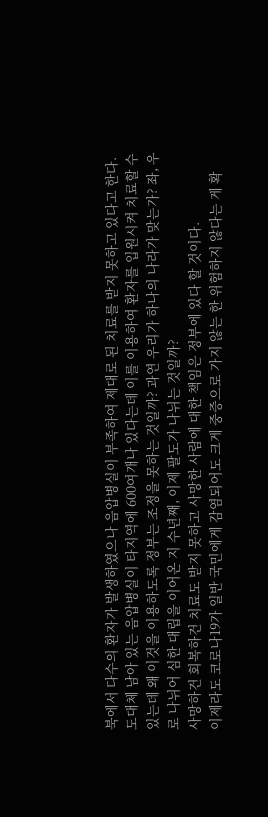북에서 다수의 환자가 발생하였으나 음압병실이 부족하여 제대로 된 치료를 받지 못하고 있다고 한다. 도대체 남아 있는 음압병실이 타지역에 600여개나 있다는데 이를 이용하여 환자를 입원시켜 치료할 수 있는데 왜 이것을 이용하도록 정부는 조정을 못하는 것일까? 과연 우리가 하나의 나라가 맞는가? 좌, 우로 나뉘어 심한 대립을 이어온 지 수년째, 이제 팔도가 나뉘는 것일까?
사망하건 회복하건 치료도 받지 못하고 사망한 사람에 대한 책임은 정부에 있다 할 것이다.
이제라도 코로나19가 일반 국민에게 감염되어도 크게 중증으로 가지 않는 한 위험하지 않다는 게 확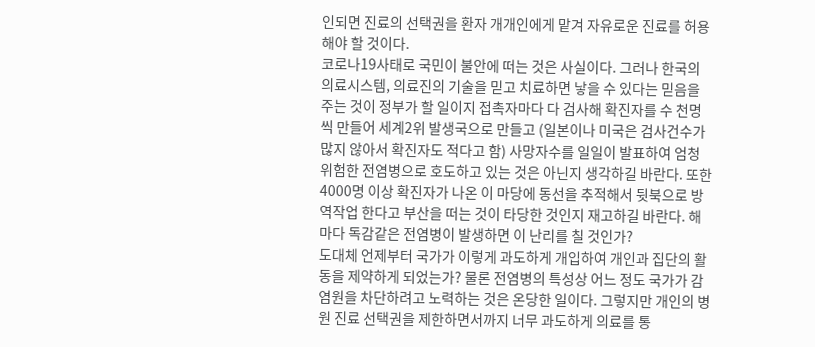인되면 진료의 선택권을 환자 개개인에게 맡겨 자유로운 진료를 허용해야 할 것이다.
코로나19사태로 국민이 불안에 떠는 것은 사실이다. 그러나 한국의 의료시스템, 의료진의 기술을 믿고 치료하면 낳을 수 있다는 믿음을 주는 것이 정부가 할 일이지 접촉자마다 다 검사해 확진자를 수 천명씩 만들어 세계2위 발생국으로 만들고 (일본이나 미국은 검사건수가 많지 않아서 확진자도 적다고 함) 사망자수를 일일이 발표하여 엄청 위험한 전염병으로 호도하고 있는 것은 아닌지 생각하길 바란다. 또한 4000명 이상 확진자가 나온 이 마당에 동선을 추적해서 뒷북으로 방역작업 한다고 부산을 떠는 것이 타당한 것인지 재고하길 바란다. 해마다 독감같은 전염병이 발생하면 이 난리를 칠 것인가?
도대체 언제부터 국가가 이렇게 과도하게 개입하여 개인과 집단의 활동을 제약하게 되었는가? 물론 전염병의 특성상 어느 정도 국가가 감염원을 차단하려고 노력하는 것은 온당한 일이다. 그렇지만 개인의 병원 진료 선택권을 제한하면서까지 너무 과도하게 의료를 통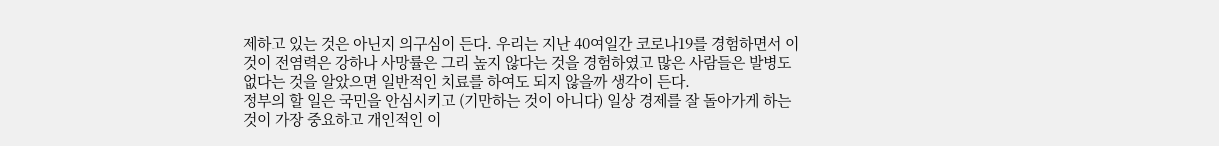제하고 있는 것은 아닌지 의구심이 든다. 우리는 지난 40여일간 코로나19를 경험하면서 이것이 전염력은 강하나 사망률은 그리 높지 않다는 것을 경험하였고 많은 사람들은 발병도 없다는 것을 알았으면 일반적인 치료를 하여도 되지 않을까 생각이 든다.
정부의 할 일은 국민을 안심시키고 (기만하는 것이 아니다) 일상 경제를 잘 돌아가게 하는 것이 가장 중요하고 개인적인 이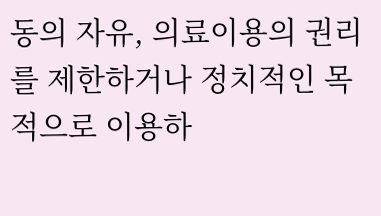동의 자유, 의료이용의 권리를 제한하거나 정치적인 목적으로 이용하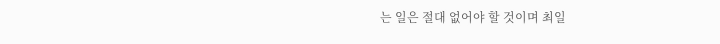는 일은 절대 없어야 할 것이며 최일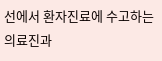선에서 환자진료에 수고하는 의료진과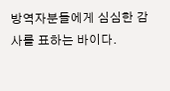방역자분들에게 심심한 감사를 표하는 바이다.